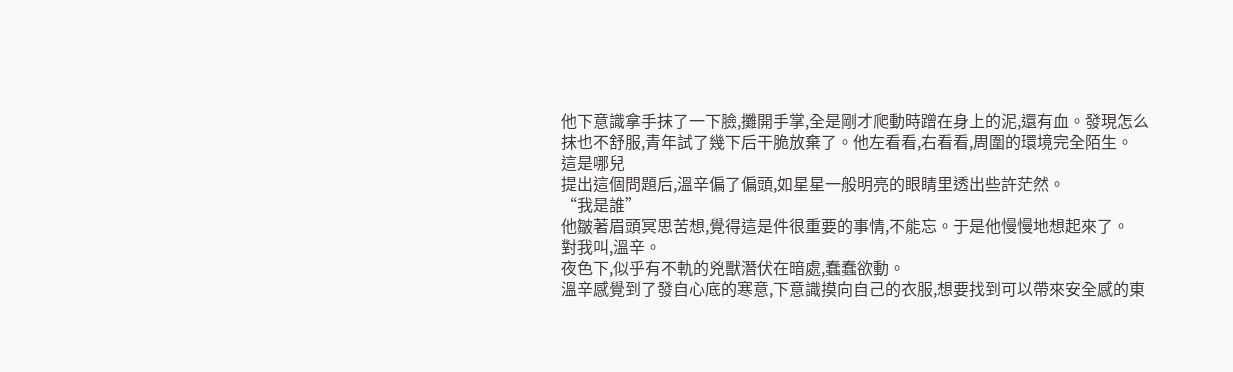他下意識拿手抹了一下臉,攤開手掌,全是剛才爬動時蹭在身上的泥,還有血。發現怎么抹也不舒服,青年試了幾下后干脆放棄了。他左看看,右看看,周圍的環境完全陌生。
這是哪兒
提出這個問題后,溫辛偏了偏頭,如星星一般明亮的眼睛里透出些許茫然。
“我是誰”
他皺著眉頭冥思苦想,覺得這是件很重要的事情,不能忘。于是他慢慢地想起來了。
對我叫,溫辛。
夜色下,似乎有不軌的兇獸潛伏在暗處,蠢蠢欲動。
溫辛感覺到了發自心底的寒意,下意識摸向自己的衣服,想要找到可以帶來安全感的東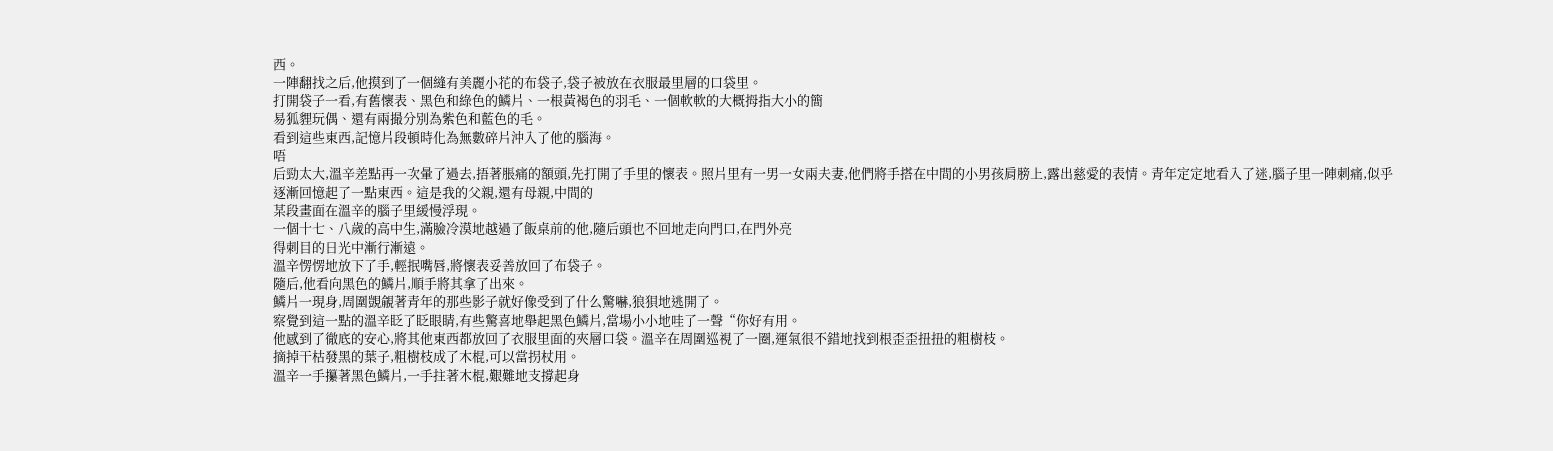西。
一陣翻找之后,他摸到了一個縫有美麗小花的布袋子,袋子被放在衣服最里層的口袋里。
打開袋子一看,有舊懷表、黑色和綠色的鱗片、一根黃褐色的羽毛、一個軟軟的大概拇指大小的簡
易狐貍玩偶、還有兩撮分別為紫色和藍色的毛。
看到這些東西,記憶片段頓時化為無數碎片沖入了他的腦海。
唔
后勁太大,溫辛差點再一次暈了過去,捂著脹痛的額頭,先打開了手里的懷表。照片里有一男一女兩夫妻,他們將手搭在中間的小男孩肩膀上,露出慈愛的表情。青年定定地看入了迷,腦子里一陣刺痛,似乎逐漸回憶起了一點東西。這是我的父親,還有母親,中間的
某段畫面在溫辛的腦子里緩慢浮現。
一個十七、八歲的高中生,滿臉冷漠地越過了飯桌前的他,隨后頭也不回地走向門口,在門外亮
得刺目的日光中漸行漸遠。
溫辛愣愣地放下了手,輕抿嘴唇,將懷表妥善放回了布袋子。
隨后,他看向黑色的鱗片,順手將其拿了出來。
鱗片一現身,周圍覬覦著青年的那些影子就好像受到了什么驚嚇,狼狽地逃開了。
察覺到這一點的溫辛眨了眨眼睛,有些驚喜地舉起黑色鱗片,當場小小地哇了一聲“你好有用。
他感到了徹底的安心,將其他東西都放回了衣服里面的夾層口袋。溫辛在周圍巡視了一圈,運氣很不錯地找到根歪歪扭扭的粗樹枝。
摘掉干枯發黑的葉子,粗樹枝成了木棍,可以當拐杖用。
溫辛一手攥著黑色鱗片,一手拄著木棍,艱難地支撐起身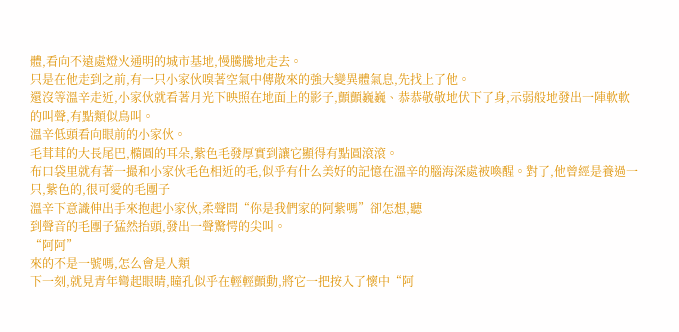體,看向不遠處燈火通明的城市基地,慢騰騰地走去。
只是在他走到之前,有一只小家伙嗅著空氣中傳散來的強大變異體氣息,先找上了他。
還沒等溫辛走近,小家伙就看著月光下映照在地面上的影子,顫顫巍巍、恭恭敬敬地伏下了身,示弱般地發出一陣軟軟的叫聲,有點類似鳥叫。
溫辛低頭看向眼前的小家伙。
毛茸茸的大長尾巴,橢圓的耳朵,紫色毛發厚實到讓它顯得有點圓滾滾。
布口袋里就有著一撮和小家伙毛色相近的毛,似乎有什么美好的記憶在溫辛的腦海深處被喚醒。對了,他曾經是養過一只,紫色的,很可愛的毛團子
溫辛下意識伸出手來抱起小家伙,柔聲問“你是我們家的阿紫嗎”卻怎想,聽
到聲音的毛團子猛然抬頭,發出一聲驚愕的尖叫。
“阿阿”
來的不是一號嗎,怎么會是人類
下一刻,就見青年彎起眼睛,瞳孔似乎在輕輕顫動,將它一把按入了懷中“阿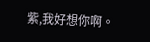紫,我好想你啊。